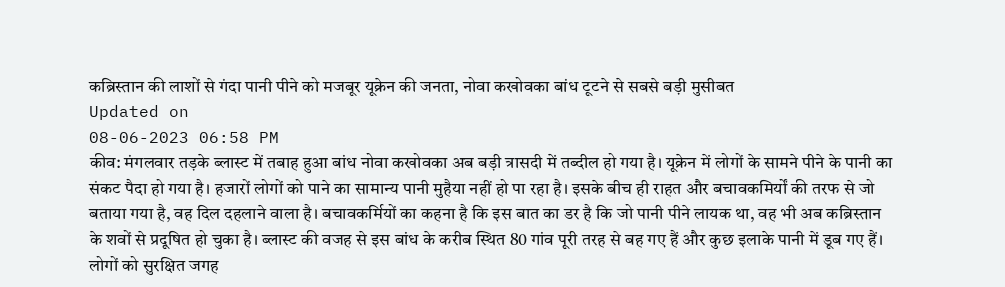कब्रिस्तान की लाशों से गंदा पानी पीने को मजबूर यूक्रेन की जनता, नोवा कखोवका बांध टूटने से सबसे बड़ी मुसीबत
Updated on
08-06-2023 06:58 PM
कीव: मंगलवार तड़के ब्लास्ट में तबाह हुआ बांध नोवा कखोवका अब बड़ी त्रासदी में तब्दील हो गया है। यूक्रेन में लोगों के सामने पीने के पानी का संकट पैदा हो गया है। हजारों लोगों को पाने का सामान्य पानी मुहैया नहीं हो पा रहा है। इसके बीच ही राहत और बचावकमिर्यों की तरफ से जो बताया गया है, वह दिल दहलाने वाला है। बचावकर्मियों का कहना है कि इस बात का डर है कि जो पानी पीने लायक था, वह भी अब कब्रिस्तान के शवों से प्रदूषित हो चुका है। ब्लास्ट की वजह से इस बांध के करीब स्थित 80 गांव पूरी तरह से बह गए हैं और कुछ इलाके पानी में डूब गए हैं। लोगों को सुरक्षित जगह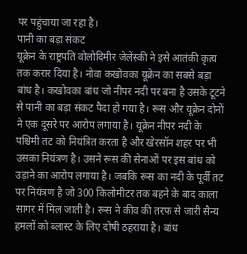पर पहुंचाया जा रहा है।
पानी का बड़ा संकट
यूक्रेन के राष्ट्रपति वोलोदिमीर जेलेंस्की ने इसे आतंकी कृत्य तक करार दिया है। नोवा कखोवका यूक्रेन का सबसे बड़ा बांध है। कखोवका बांध जो नीपर नदी पर बना है उसके टूटने से पानी का बड़ा संकट पैदा हो गया है। रूस और यूक्रेन दोनों ने एक दूसरे पर आरोप लगाया है। यूक्रेन नीपर नदी के पश्चिमी तट को नियंत्रित करता है और खेरसॉन शहर पर भी उसका नियंत्रण है। उसने रूस की सेनाओं पर इस बांध को उड़ाने का आरोप लगाया है। जबकि रूस का नदी के पूर्वी तट पर नियंत्रण है जो 300 किलोमीटर तक बहने के बाद काला सागर में मिल जाती है। रूस ने कीव की तरफ से जारी सैन्य हमलों को ब्लास्ट के लिए दोषी ठहराया है। बांध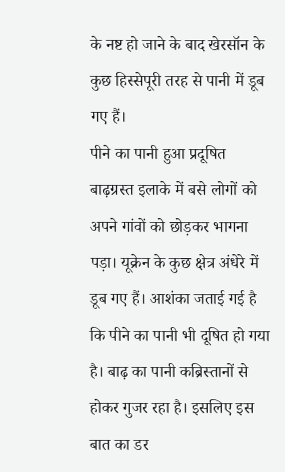के नष्ट हो जाने के बाद खेरसॉन के कुछ हिस्सेपूरी तरह से पानी में डूब गए हैं।
पीने का पानी हुआ प्रदूषित बाढ़ग्रस्त इलाके में बसे लोगों को अपने गांवों को छोड़कर भागना पड़ा। यूक्रेन के कुछ क्षेत्र अंधेरे में डूब गए हैं। आशंका जताई गई है कि पीने का पानी भी दूषित हो गया है। बाढ़ का पानी कब्रिस्तानों से होकर गुजर रहा है। इसलिए इस बात का डर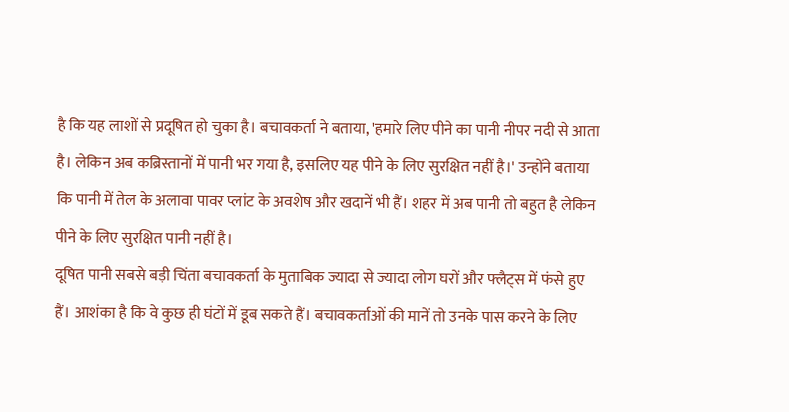है कि यह लाशों से प्रदूषित हो चुका है। बचावकर्ता ने बताया, 'हमारे लिए पीने का पानी नीपर नदी से आता है। लेकिन अब कब्रिस्तानों में पानी भर गया है, इसलिए यह पीने के लिए सुरक्षित नहीं है।' उन्होंने बताया कि पानी में तेल के अलावा पावर प्लांट के अवशेष और खदानें भी हैं। शहर में अब पानी तो बहुत है लेकिन पीने के लिए सुरक्षित पानी नहीं है।
दूषित पानी सबसे बड़ी चिंता बचावकर्ता के मुताबिक ज्यादा से ज्यादा लोग घरों और फ्लैट्स में फंसे हुए हैं। आशंका है कि वे कुछ ही घंटों में डूब सकते हैं। बचावकर्ताओं की मानें तो उनके पास करने के लिए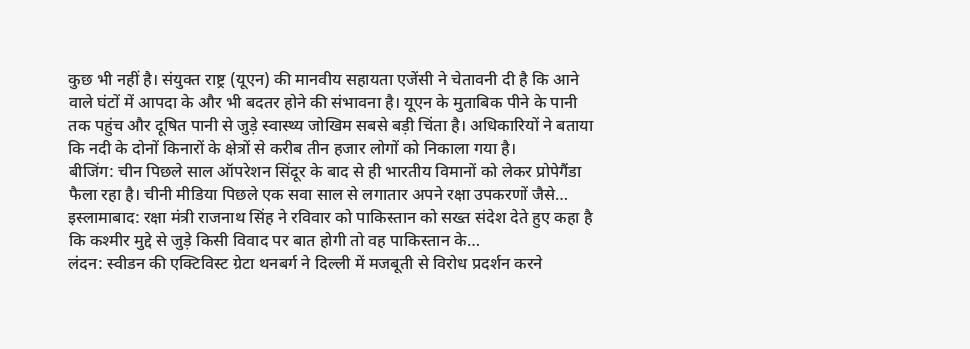कुछ भी नहीं है। संयुक्त राष्ट्र (यूएन) की मानवीय सहायता एजेंसी ने चेतावनी दी है कि आने वाले घंटों में आपदा के और भी बदतर होने की संभावना है। यूएन के मुताबिक पीने के पानी तक पहुंच और दूषित पानी से जुड़े स्वास्थ्य जोखिम सबसे बड़ी चिंता है। अधिकारियों ने बताया कि नदी के दोनों किनारों के क्षेत्रों से करीब तीन हजार लोगों को निकाला गया है।
बीजिंग: चीन पिछले साल ऑपरेशन सिंदूर के बाद से ही भारतीय विमानों को लेकर प्रोपेगैंडा फैला रहा है। चीनी मीडिया पिछले एक सवा साल से लगातार अपने रक्षा उपकरणों जैसे…
इस्लामाबाद: रक्षा मंत्री राजनाथ सिंह ने रविवार को पाकिस्तान को सख्त संदेश देते हुए कहा है कि कश्मीर मुद्दे से जुड़े किसी विवाद पर बात होगी तो वह पाकिस्तान के…
लंदन: स्वीडन की एक्टिविस्ट ग्रेटा थनबर्ग ने दिल्ली में मजबूती से विरोध प्रदर्शन करने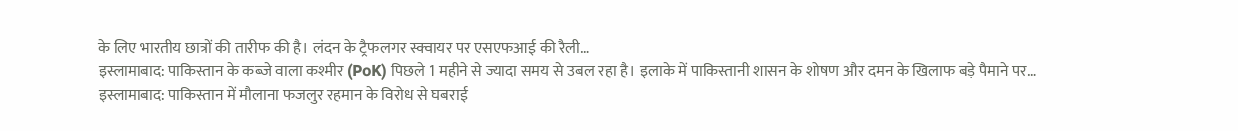के लिए भारतीय छात्रों की तारीफ की है। लंदन के ट्रैफलगर स्क्वायर पर एसएफआई की रैली…
इस्लामाबाद: पाकिस्तान के कब्जे वाला कश्मीर (PoK) पिछले 1 महीने से ज्यादा समय से उबल रहा है। इलाके में पाकिस्तानी शासन के शोषण और दमन के खिलाफ बड़े पैमाने पर…
इस्लामाबाद: पाकिस्तान में मौलाना फजलुर रहमान के विरोध से घबराई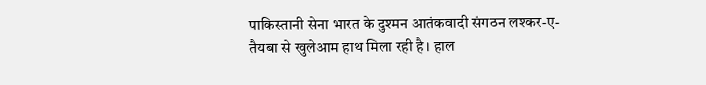पाकिस्तानी सेना भारत के दुश्मन आतंकवादी संगठन लश्कर-ए-तैयबा से खुलेआम हाथ मिला रही है। हाल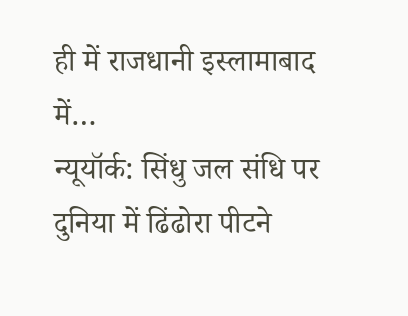ही में राजधानी इस्लामाबाद में…
न्यूयॉर्क: सिंधु जल संधि पर दुनिया में ढिंढोरा पीटने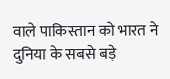वाले पाकिस्तान को भारत ने दुनिया के सबसे बड़े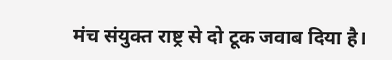मंच संयुक्त राष्ट्र से दो टूक जवाब दिया है।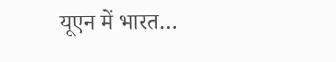यूएन में भारत…